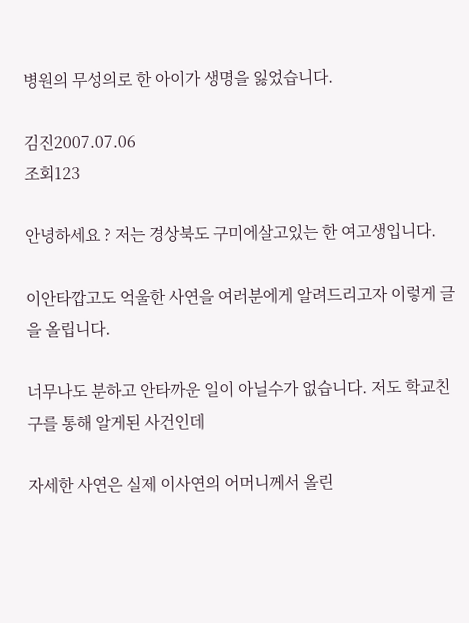병원의 무성의로 한 아이가 생명을 잃었습니다.

김진2007.07.06
조회123

안녕하세요 ? 저는 경상북도 구미에살고있는 한 여고생입니다.

이안타깝고도 억울한 사연을 여러분에게 알려드리고자 이렇게 글을 올립니다.

너무나도 분하고 안타까운 일이 아닐수가 없습니다. 저도 학교친구를 통해 알게된 사건인데

자세한 사연은 실제 이사연의 어머니께서 올린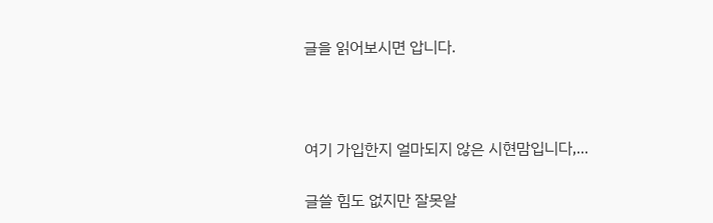글을 읽어보시면 압니다.



여기 가입한지 얼마되지 않은 시현맘입니다,...

글쓸 힘도 없지만 잘못알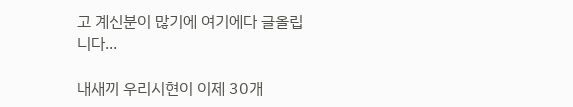고 계신분이 많기에 여기에다 글올립니다...

내새끼 우리시현이 이제 30개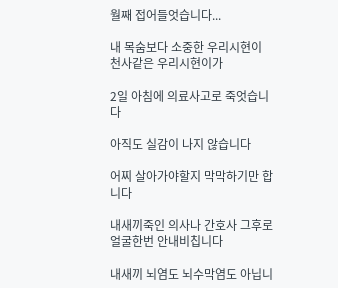월째 접어들엇습니다...

내 목숨보다 소중한 우리시현이 천사같은 우리시현이가

2일 아침에 의료사고로 죽엇습니다

아직도 실감이 나지 않습니다

어찌 살아가야할지 막막하기만 합니다

내새끼죽인 의사나 간호사 그후로 얼굴한번 안내비칩니다

내새끼 뇌염도 뇌수막염도 아닙니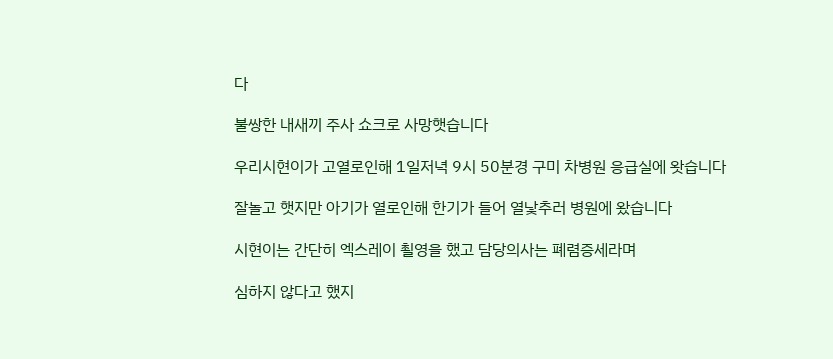다

불쌍한 내새끼 주사 쇼크로 사망햇습니다

우리시현이가 고열로인해 1일저녁 9시 50분경 구미 차병원 응급실에 왓습니다

잘놀고 햇지만 아기가 열로인해 한기가 들어 열낯추러 병원에 왔습니다

시현이는 간단히 엑스레이 쵤영을 했고 담당의사는 폐렴증세라며

심하지 않다고 했지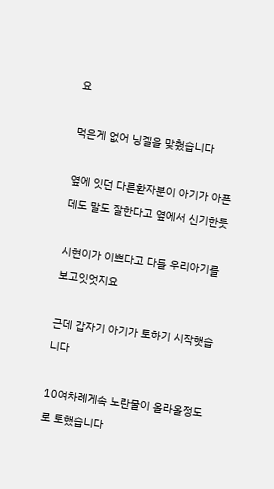요

먹은게 없어 닝겔을 맞췄습니다

옆에 잇던 다른환자분이 아기가 아픈데도 말도 잘한다고 옆에서 신기한듯

시현이가 이쁘다고 다들 우리아기를 보고잇엇지요

근데 갑자기 아기가 토하기 시작햇습니다

10여차례게속 노란물이 올라올정도로 토했습니다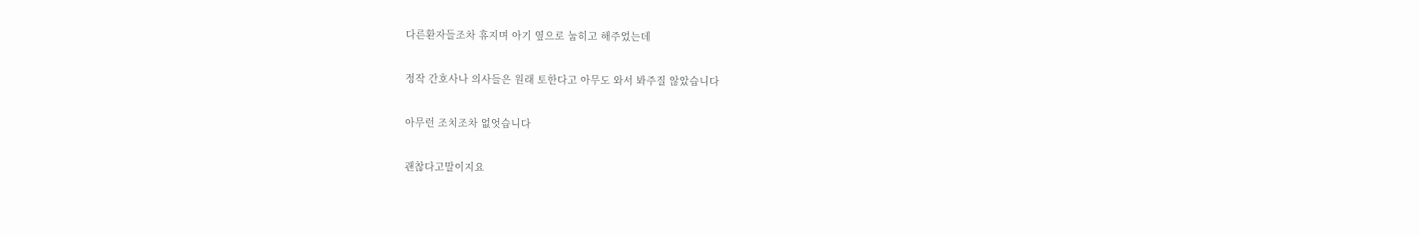다른환자들조차 휴지며 아기 옆으로 눕히고 해주었는데

정작 간호사나 의사들은 원래 토한다고 아무도 와서 봐주질 않았습니다

아무런 조치조차 없엇습니다

괜찮다고말이지요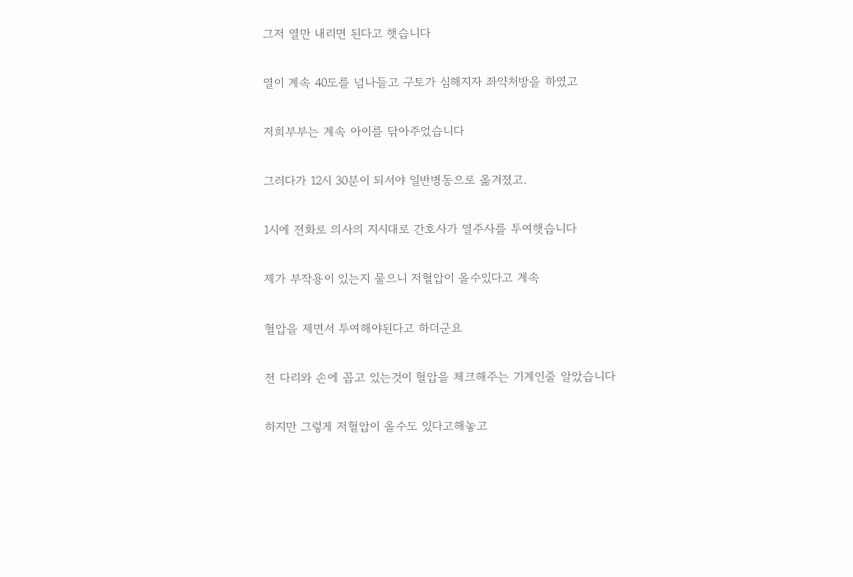그저 열만 내리면 된다고 햇습니다

열이 계속 40도를 넘나들고 구토가 심해지자 좌약처방을 하였고

저희부부는 계속 아이를 닦아주었습니다

그러다가 12시 30분이 되서야 일반병동으로 옮겨졌고.

1시에 전화로 의사의 지시대로 간호사가 열주사를 투여햇습니다

제가 부작용이 있는지 물으니 저혈압이 올수있다고 계속

혈압을 제면서 투여해야된다고 하더군요

전 다리와 손에 꼽고 있는것이 혈압을 체크해주는 기계인줄 알았습니다

하지만 그렇게 저혈압이 올수도 있다고해놓고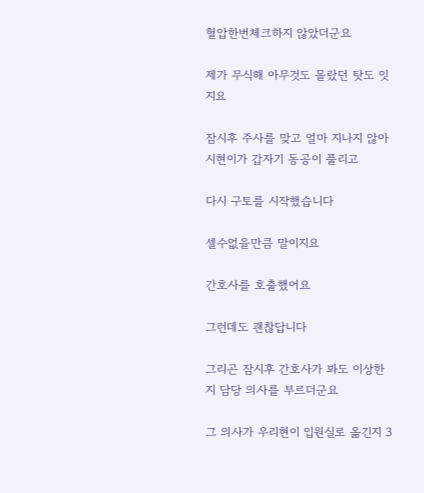혈압한번체크하지 않았더군요

제가 무식해 아무것도 몰랐던 탓도 잇지요

잠시후 주사를 맞고 얼마 지나지 않아 시현이가 갑자기 동공이 풀리고

다시 구토를 시작했습니다

셀수없을만큼 말이지요

간호사를 호출했어요

그런데도 괜찮답니다

그리곤 잠시후 간호사가 봐도 이상한지 담당 의사를 부르더군요

그 의사가 우리현이 입원실로 옮긴지 3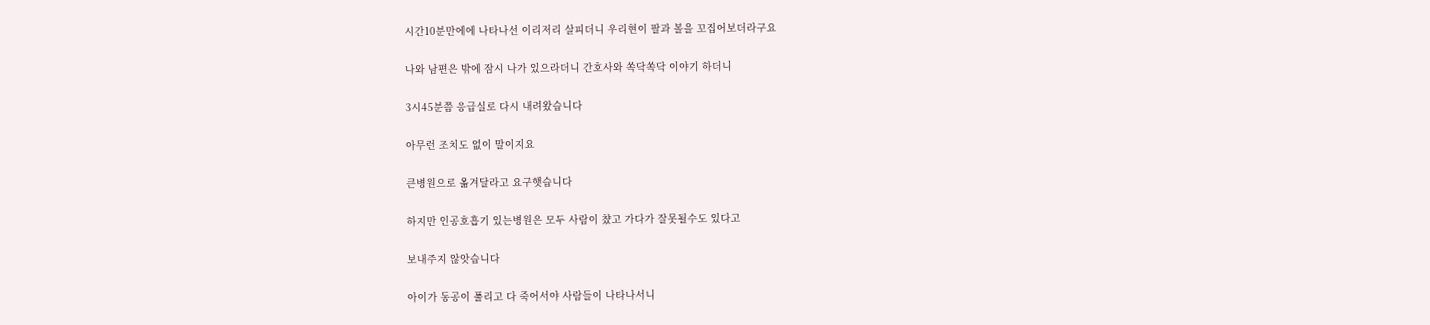시간10분만에에 나타나선 이리저리 살피더니 우리현이 팔과 볼을 꼬집어보더라구요

나와 남편은 밖에 잠시 나가 있으라더니 간호사와 쏙닥쏙닥 이야기 하더니

3시45분쯤 응급실로 다시 내려왔습니다

아무런 조치도 없이 말이지요

큰병원으로 옮겨달라고 요구햇습니다

하지만 인공호흡기 있는병원은 모두 사람이 챴고 가다가 잘못될수도 있다고

보내주지 않앗습니다

아이가 동공이 풀리고 다 죽어서야 사람들이 나타나서니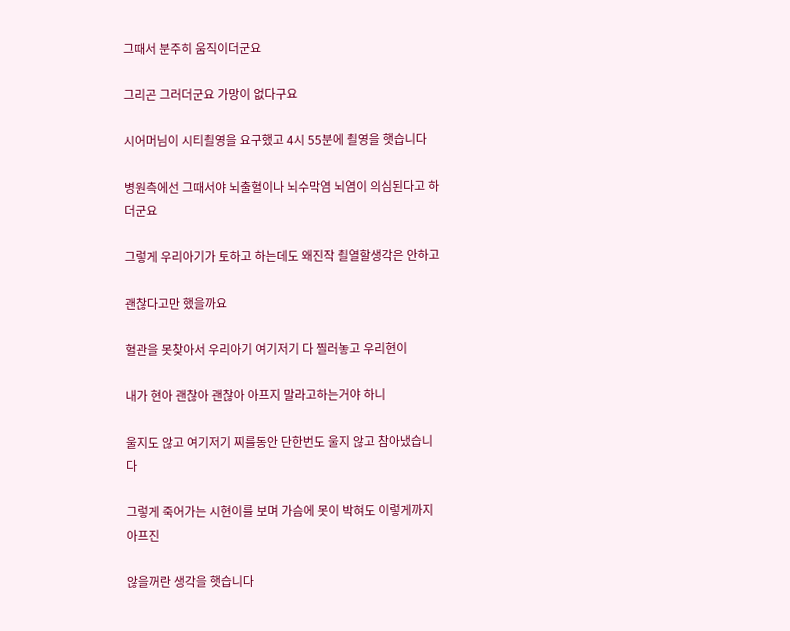그때서 분주히 움직이더군요

그리곤 그러더군요 가망이 없다구요

시어머님이 시티쵤영을 요구했고 4시 55분에 쵤영을 햇습니다

병원측에선 그때서야 뇌출혈이나 뇌수막염 뇌염이 의심된다고 하더군요

그렇게 우리아기가 토하고 하는데도 왜진작 쵤열할생각은 안하고

괜찮다고만 했을까요

혈관을 못찾아서 우리아기 여기저기 다 찔러놓고 우리현이

내가 현아 괜찮아 괜찮아 아프지 말라고하는거야 하니

울지도 않고 여기저기 찌를동안 단한번도 울지 않고 참아냈습니다

그렇게 죽어가는 시현이를 보며 가슴에 못이 박혀도 이렇게까지 아프진

않을꺼란 생각을 햇습니다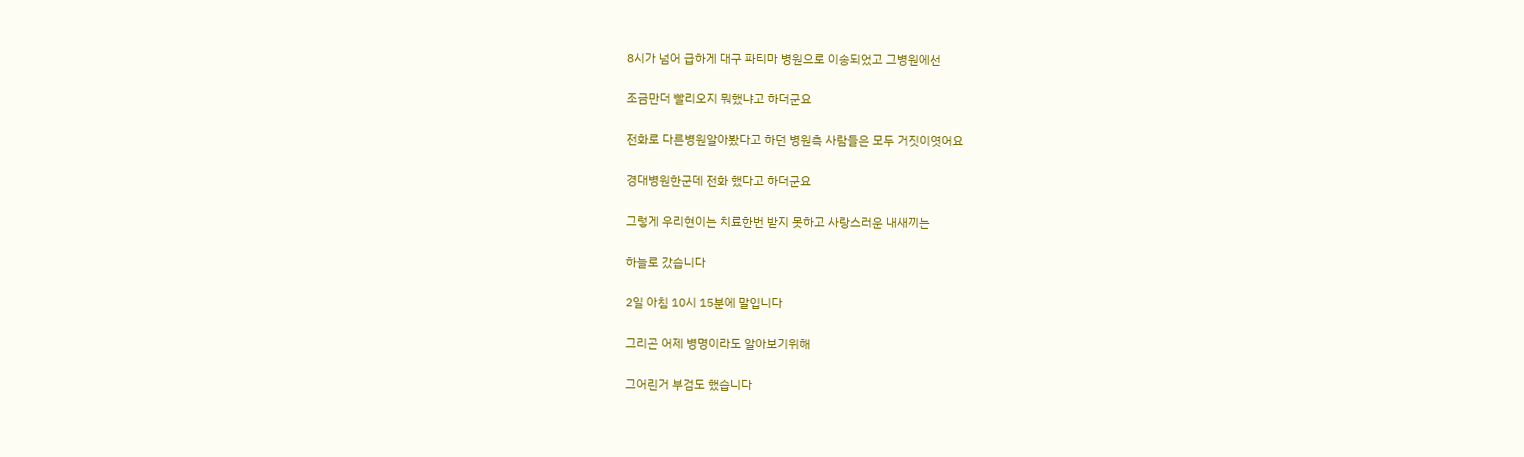8시가 넘어 급하게 대구 파티마 병원으로 이송되었고 그병원에선

조금만더 빨리오지 뭐했냐고 하더군요

전화로 다른병원알아봤다고 하던 병원측 사람들은 모두 거짓이엿어요

경대병원한군데 전화 했다고 하더군요

그렇게 우리현이는 치료한번 받지 못하고 사랑스러운 내새끼는

하늘로 갔습니다

2일 아침 10시 15분에 말입니다

그리곤 어제 병명이라도 알아보기위해

그어린거 부검도 했습니다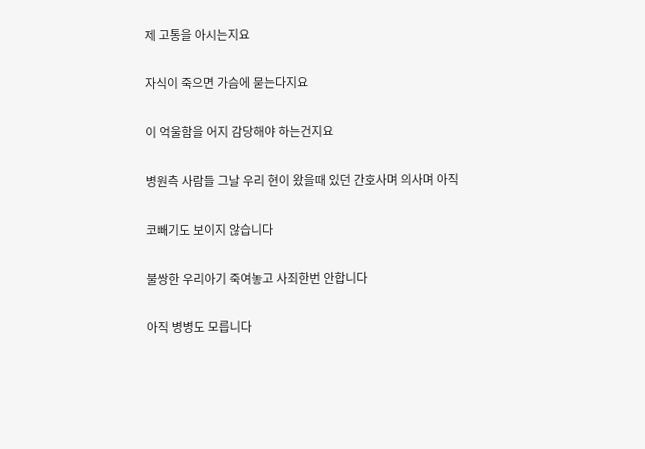제 고통을 아시는지요

자식이 죽으면 가슴에 묻는다지요

이 억울함을 어지 감당해야 하는건지요

병원측 사람들 그날 우리 현이 왔을때 있던 간호사며 의사며 아직

코빼기도 보이지 않습니다

불쌍한 우리아기 죽여놓고 사죄한번 안합니다

아직 병병도 모릅니다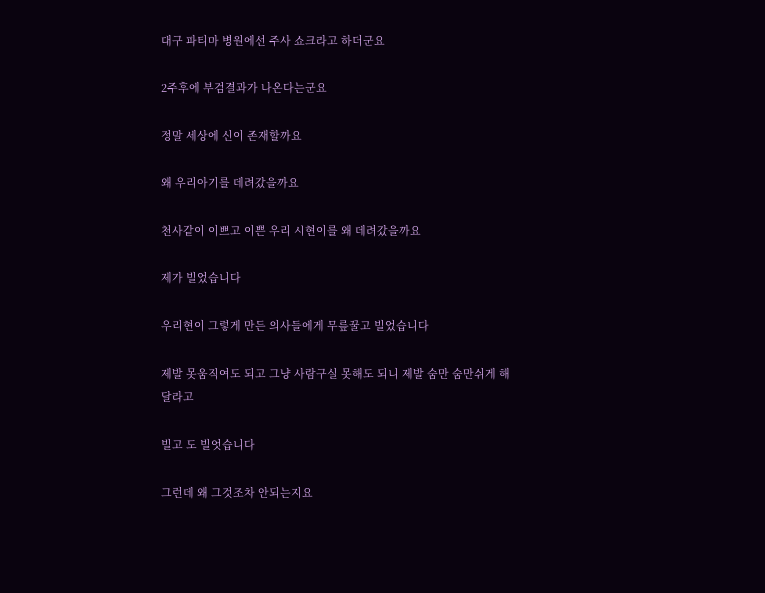대구 파티마 병원에선 주사 쇼크라고 하더군요

2주후에 부검결과가 나온다는군요

정말 세상에 신이 존재할까요

왜 우리아기를 데려갔을까요

천사같이 이쁘고 이쁜 우리 시현이를 왜 데려갔을까요

제가 빌었습니다

우리현이 그렇게 만든 의사들에게 무릎꿀고 빌었습니다

제발 못움직여도 되고 그냥 사람구실 못해도 되니 제발 숨만 숨만쉬게 해달라고

빌고 도 빌엇습니다

그런데 왜 그것조차 안되는지요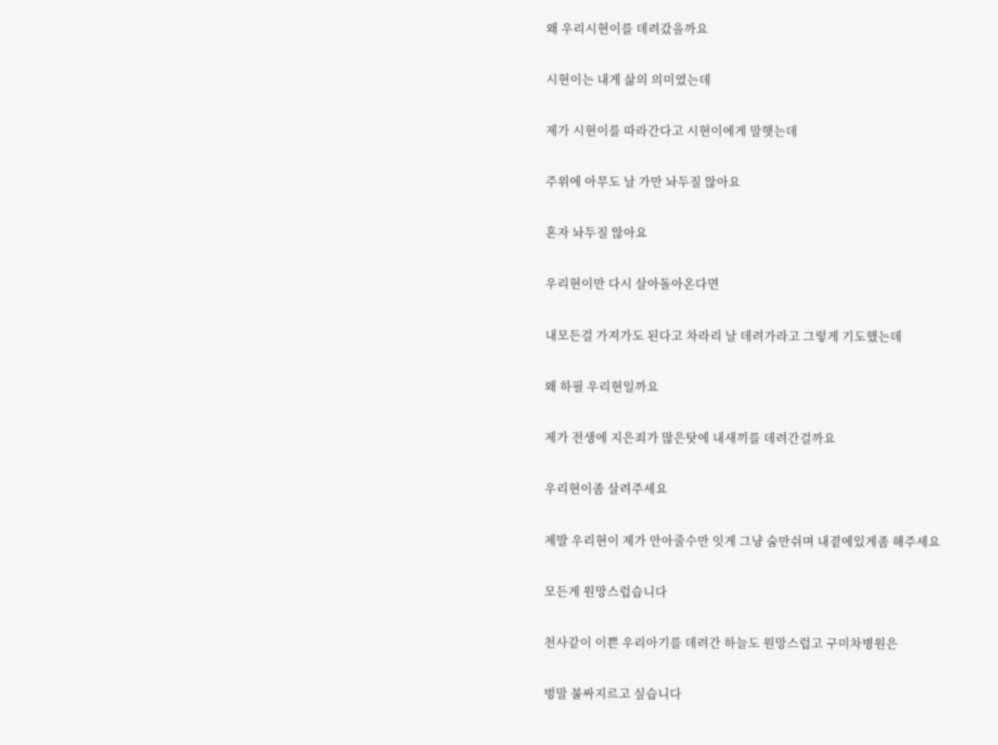왜 우리시현이를 데려갔을까요

시현이는 내게 삶의 의미였는데

제가 시현이를 따라간다고 시현이에게 말햇는데

주위에 아무도 날 가만 놔두질 않아요

혼자 놔두질 않아요

우리현이만 다시 살아돌아온다면

내모든걸 가져가도 된다고 차라리 날 데려가라고 그렇게 기도했는데

왜 하필 우리현일까요

제가 전생에 지은죄가 많은탓에 내새끼를 데려간걸까요

우리현이좀 살려주세요

제발 우리현이 제가 안아줄수만 잇게 그냥 숨만쉬며 내곁에있게좀 해주세요

모든게 원망스럽습니다

천사같이 이쁜 우리아기를 데려간 하늘도 원망스럽고 구미차병원은

벙말 불싸지르고 싶습니다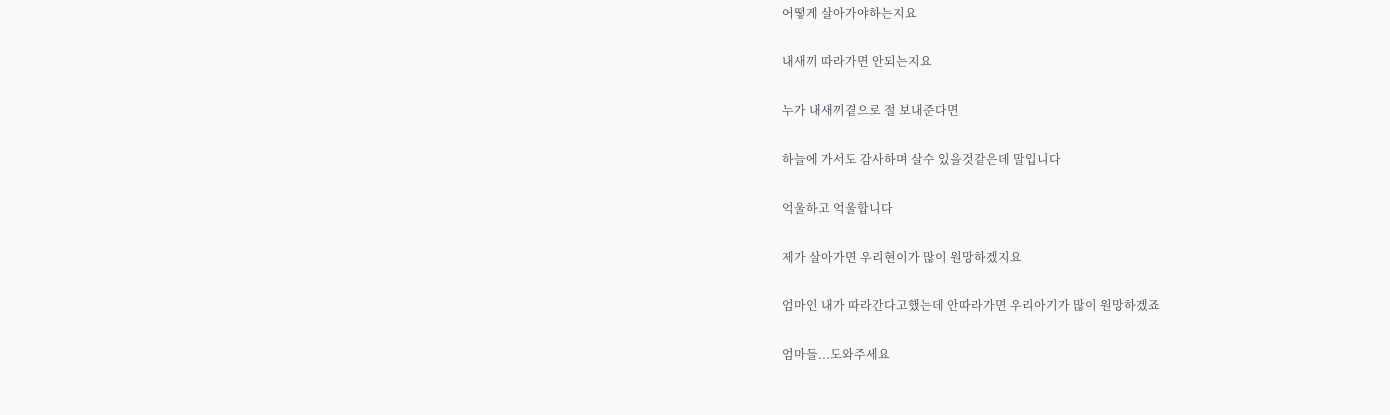어떻게 살아가야하는지요

내새끼 따라가면 안되는지요

누가 내새끼곁으로 절 보내준다면

하늘에 가서도 감사하며 살수 있을것같은데 말입니다

억울하고 억울합니다

제가 살아가면 우리현이가 많이 원망하겠지요

엄마인 내가 따라간다고했는데 안따라가면 우리아기가 많이 원망하겠죠

엄마들...도와주세요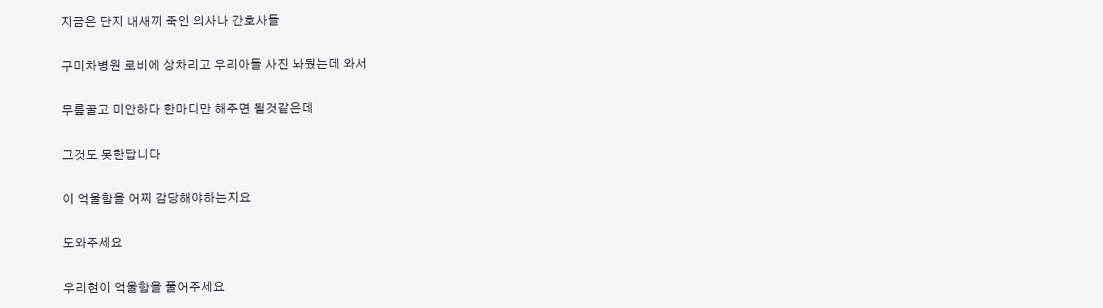지금은 단지 내새끼 죽인 의사나 간호사들

구미차병원 로비에 상차리고 우리아들 사진 놔뒀는데 와서

무릎꿀고 미안하다 한마디만 해주면 될것같은데

그것도 못한답니다

이 억울함을 어찌 감당해야하는지요

도와주세요

우리현이 억울함을 풀어주세요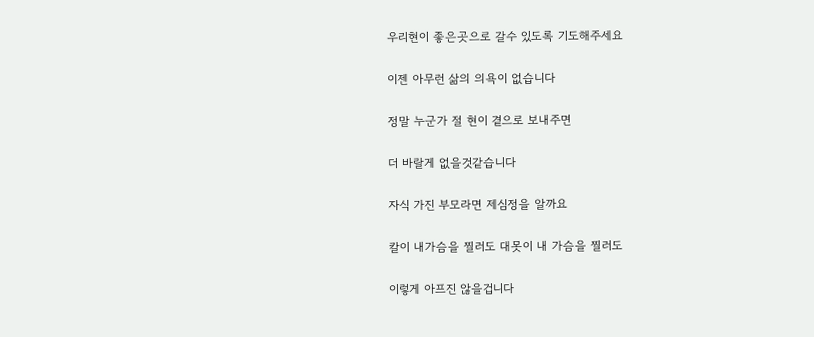우리현이 좋은곳으로 갈수 있도록 기도해주세요

이젠 아무런 삶의 의욕이 없습니다

정말 누군가 절 현이 곁으로 보내주면

더 바랄게 없을것같습니다

자식 가진 부모라면 제심정을 알까요

칼이 내가슴을 찔러도 대못이 내 가슴을 찔러도

이렇게 아프진 않을겁니다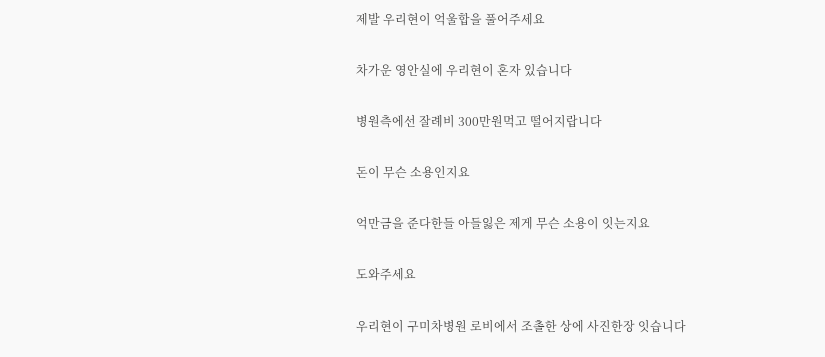제발 우리현이 억울합을 풀어주세요

차가운 영안실에 우리현이 혼자 있습니다

병원측에선 잘례비 300만원먹고 떨어지랍니다

돈이 무슨 소용인지요

억만금을 준다한들 아들잃은 제게 무슨 소용이 잇는지요

도와주세요

우리현이 구미차병원 로비에서 조촐한 상에 사진한장 잇습니다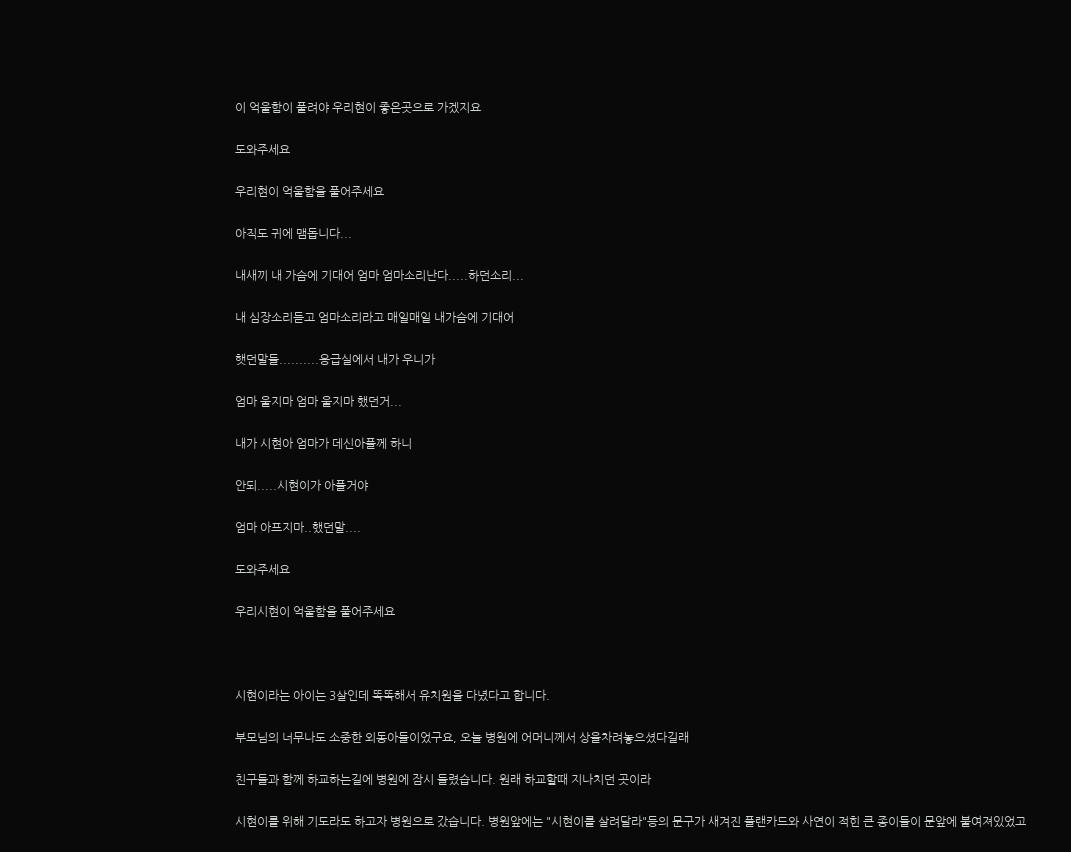이 억울함이 풀려야 우리현이 좋은곳으로 가겠지요

도와주세요

우리현이 억울함을 풀어주세요

아직도 귀에 맴돕니다...

내새끼 내 가슴에 기대어 엄마 엄마소리난다.....하던소리...

내 심장소리듣고 엄마소리라고 매일매일 내가슴에 기대어

햇던말들..........응급실에서 내가 우니가

엄마 울지마 엄마 울지마 했던거...

내가 시현아 엄마가 데신아플께 하니

안되.....시현이가 아플거야

엄마 아프지마..했던말....

도와주세요

우리시현이 억울함을 풀어주세요



시현이라는 아이는 3살인데 똑똑해서 유치원을 다녔다고 합니다.

부모님의 너무나도 소중한 외동아들이었구요, 오늘 병원에 어머니께서 상을차려놓으셨다길래

친구들과 함께 하교하는길에 병원에 잠시 들렸습니다. 원래 하교할때 지나치던 곳이라

시현이를 위해 기도라도 하고자 병원으로 갔습니다. 병원앞에는 "시현이를 살려달라"등의 문구가 새겨진 플랜카드와 사연이 적힌 큰 종이들이 문앞에 붙여져있었고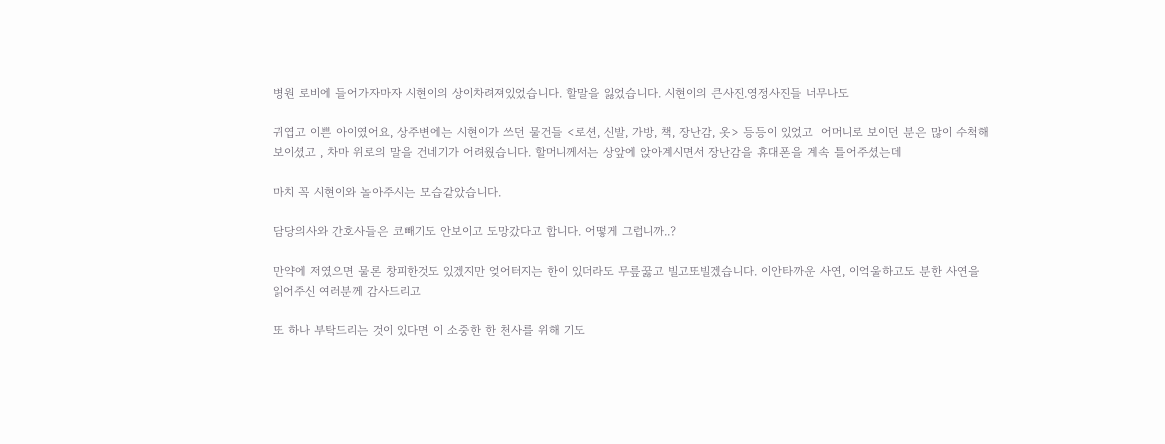병원 로비에 들어가자마자 시현이의 상이차려져있었습니다. 할말을 잃었습니다. 시현이의 큰사진.영정사진들 너무나도

귀엽고 이쁜 아이였어요, 상주변에는 시현이가 쓰던 물건들 <로션, 신발, 가방, 책, 장난감, 옷> 등등이 있었고  어머니로 보이던 분은 많이 수척해보이셨고 , 차마 위로의 말을 건네기가 어려웠습니다. 할머니께서는 상앞에 앉아계시면서 장난감을 휴대폰을 계속 틀어주셨는데

마치 꼭 시현이와 놀아주시는 모습같았습니다.

담당의사와 간호사들은 코빼기도 안보이고 도망갔다고 합니다. 어떻게 그럽니까..?

만약에 저였으면 물론 창피한것도 있겠지만 엊어터지는 한이 있더라도 무릎꿇고 빌고또빌겠습니다. 이안타까운 사연, 이억울하고도 분한 사연을 읽어주신 여러분께 감사드리고

또 하나 부탁드리는 것이 있다면 이 소중한 한 천사를 위해 기도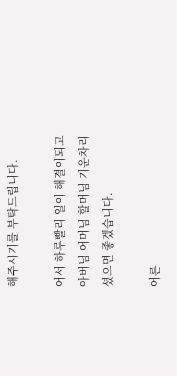해주시기를 부탁드립니다.

어서 하루빨리 일이 해결이되고 아버님 어머님 할머님 기운차리셨으면 좋겠습니다.

어른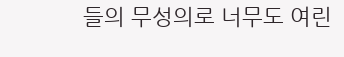들의 무성의로 너무도 여린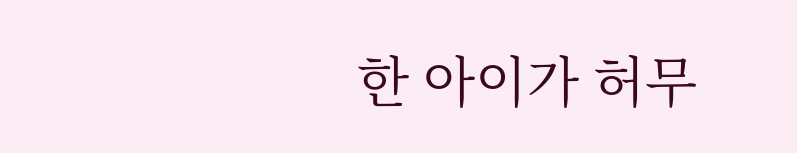한 아이가 허무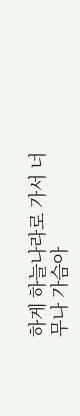하게 하늘나라로 가서 너무나 가슴아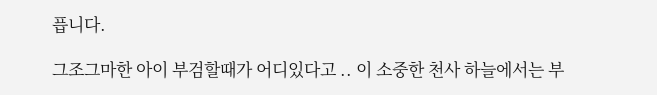픕니다.

그조그마한 아이 부검할때가 어디있다고 .. 이 소중한 천사 하늘에서는 부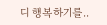디 행복하기를..